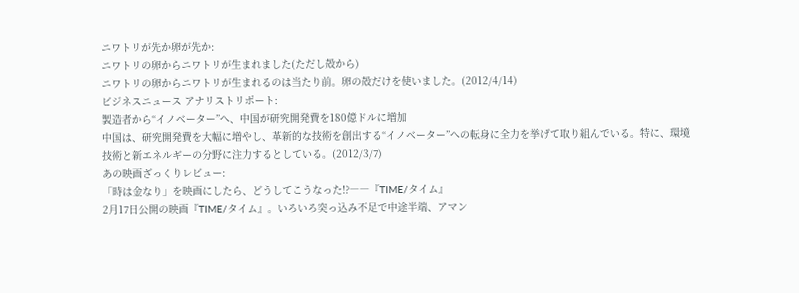ニワトリが先か卵が先か:
ニワトリの卵からニワトリが生まれました(ただし殻から)
ニワトリの卵からニワトリが生まれるのは当たり前。卵の殻だけを使いました。(2012/4/14)
ビジネスニュース アナリストリポート:
製造者から“イノベーター”へ、中国が研究開発費を180億ドルに増加
中国は、研究開発費を大幅に増やし、革新的な技術を創出する“イノベーター”への転身に全力を挙げて取り組んでいる。特に、環境技術と新エネルギーの分野に注力するとしている。(2012/3/7)
あの映画ざっくりレビュー:
「時は金なり」を映画にしたら、どうしてこうなった!?――『TIME/タイム』
2月17日公開の映画『TIME/タイム』。いろいろ突っ込み不足で中途半端、アマン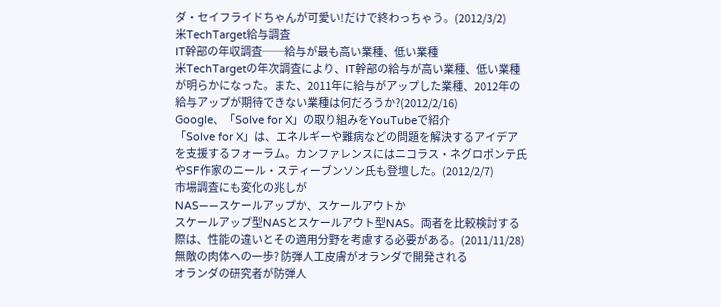ダ・セイフライドちゃんが可愛い!だけで終わっちゃう。(2012/3/2)
米TechTarget給与調査
IT幹部の年収調査──給与が最も高い業種、低い業種
米TechTargetの年次調査により、IT幹部の給与が高い業種、低い業種が明らかになった。また、2011年に給与がアップした業種、2012年の給与アップが期待できない業種は何だろうか?(2012/2/16)
Google、「Solve for X」の取り組みをYouTubeで紹介
「Solve for X」は、エネルギーや難病などの問題を解決するアイデアを支援するフォーラム。カンファレンスにはニコラス・ネグロポンテ氏やSF作家のニール・スティーブンソン氏も登壇した。(2012/2/7)
市場調査にも変化の兆しが
NAS――スケールアップか、スケールアウトか
スケールアップ型NASとスケールアウト型NAS。両者を比較検討する際は、性能の違いとその適用分野を考慮する必要がある。(2011/11/28)
無敵の肉体への一歩? 防弾人工皮膚がオランダで開発される
オランダの研究者が防弾人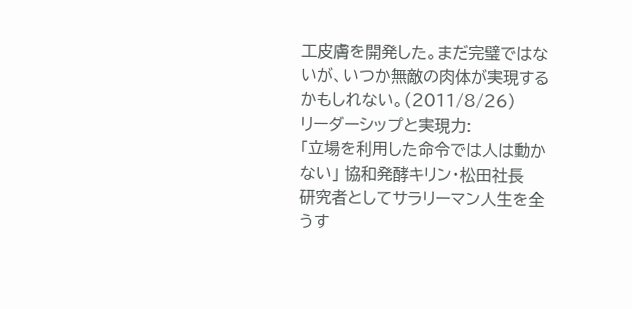工皮膚を開発した。まだ完璧ではないが、いつか無敵の肉体が実現するかもしれない。(2011/8/26)
リーダーシップと実現力:
「立場を利用した命令では人は動かない」 協和発酵キリン・松田社長
研究者としてサラリーマン人生を全うす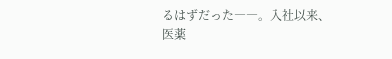るはずだった――。入社以来、医薬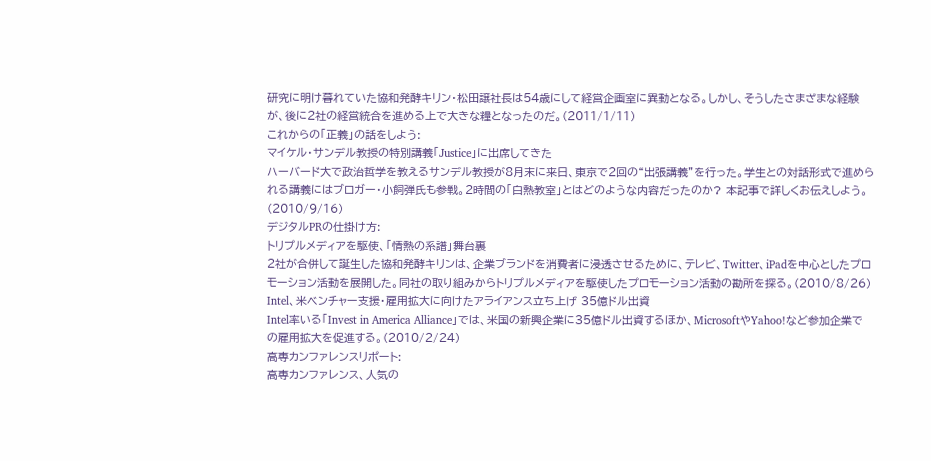研究に明け暮れていた協和発酵キリン・松田譲社長は54歳にして経営企画室に異動となる。しかし、そうしたさまざまな経験が、後に2社の経営統合を進める上で大きな糧となったのだ。(2011/1/11)
これからの「正義」の話をしよう:
マイケル・サンデル教授の特別講義「Justice」に出席してきた
ハーバード大で政治哲学を教えるサンデル教授が8月末に来日、東京で2回の“出張講義”を行った。学生との対話形式で進められる講義にはブロガー・小飼弾氏も参戦。2時間の「白熱教室」とはどのような内容だったのか? 本記事で詳しくお伝えしよう。(2010/9/16)
デジタルPRの仕掛け方:
トリプルメディアを駆使、「情熱の系譜」舞台裏
2社が合併して誕生した協和発酵キリンは、企業ブランドを消費者に浸透させるために、テレビ、Twitter、iPadを中心としたプロモーション活動を展開した。同社の取り組みからトリプルメディアを駆使したプロモーション活動の勘所を探る。(2010/8/26)
Intel、米ベンチャー支援・雇用拡大に向けたアライアンス立ち上げ 35億ドル出資
Intel率いる「Invest in America Alliance」では、米国の新興企業に35億ドル出資するほか、MicrosoftやYahoo!など参加企業での雇用拡大を促進する。(2010/2/24)
高専カンファレンスリポート:
高専カンファレンス、人気の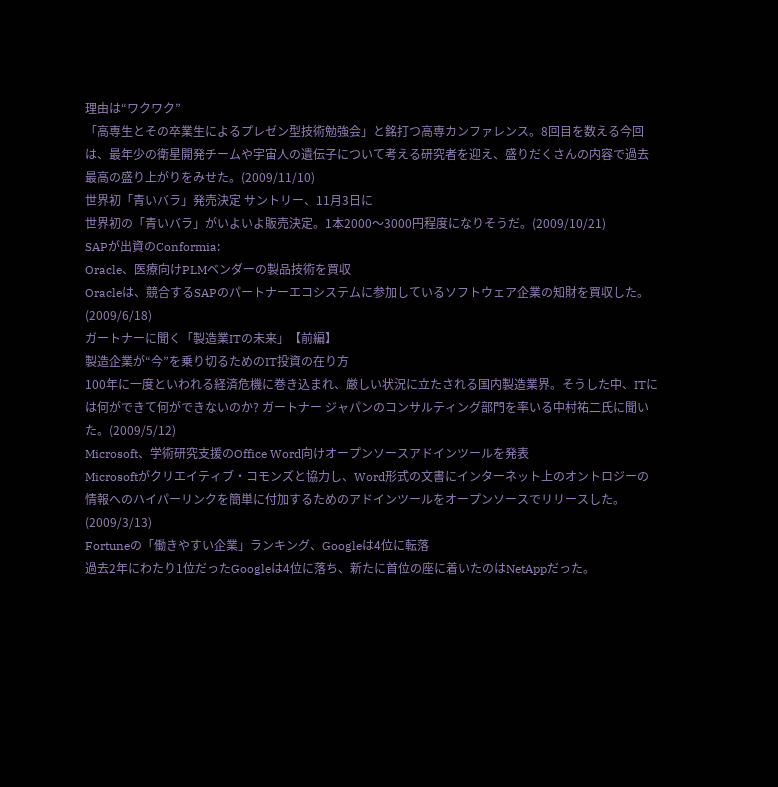理由は“ワクワク”
「高専生とその卒業生によるプレゼン型技術勉強会」と銘打つ高専カンファレンス。8回目を数える今回は、最年少の衛星開発チームや宇宙人の遺伝子について考える研究者を迎え、盛りだくさんの内容で過去最高の盛り上がりをみせた。(2009/11/10)
世界初「青いバラ」発売決定 サントリー、11月3日に
世界初の「青いバラ」がいよいよ販売決定。1本2000〜3000円程度になりそうだ。(2009/10/21)
SAPが出資のConformia:
Oracle、医療向けPLMベンダーの製品技術を買収
Oracleは、競合するSAPのパートナーエコシステムに参加しているソフトウェア企業の知財を買収した。(2009/6/18)
ガートナーに聞く「製造業ITの未来」【前編】
製造企業が“今”を乗り切るためのIT投資の在り方
100年に一度といわれる経済危機に巻き込まれ、厳しい状況に立たされる国内製造業界。そうした中、ITには何ができて何ができないのか? ガートナー ジャパンのコンサルティング部門を率いる中村祐二氏に聞いた。(2009/5/12)
Microsoft、学術研究支援のOffice Word向けオープンソースアドインツールを発表
Microsoftがクリエイティブ・コモンズと協力し、Word形式の文書にインターネット上のオントロジーの情報へのハイパーリンクを簡単に付加するためのアドインツールをオープンソースでリリースした。(2009/3/13)
Fortuneの「働きやすい企業」ランキング、Googleは4位に転落
過去2年にわたり1位だったGoogleは4位に落ち、新たに首位の座に着いたのはNetAppだった。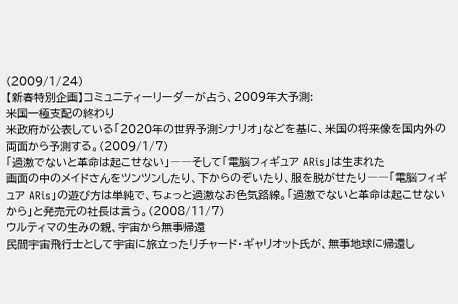(2009/1/24)
【新春特別企画】コミュニティーリーダーが占う、2009年大予測:
米国一極支配の終わり
米政府が公表している「2020年の世界予測シナリオ」などを基に、米国の将来像を国内外の両面から予測する。(2009/1/7)
「過激でないと革命は起こせない」――そして「電脳フィギュア ARis」は生まれた
画面の中のメイドさんをツンツンしたり、下からのぞいたり、服を脱がせたり――「電脳フィギュア ARis」の遊び方は単純で、ちょっと過激なお色気路線。「過激でないと革命は起こせないから」と発売元の社長は言う。(2008/11/7)
ウルティマの生みの親、宇宙から無事帰還
民間宇宙飛行士として宇宙に旅立ったリチャード・ギャリオット氏が、無事地球に帰還し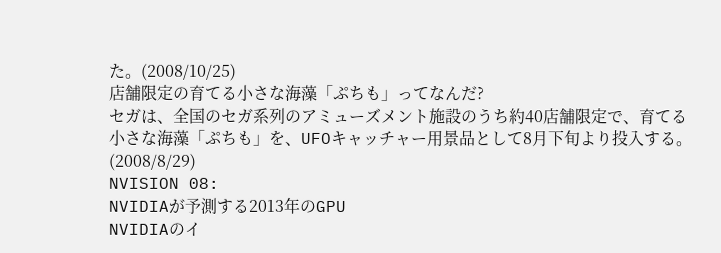た。(2008/10/25)
店舗限定の育てる小さな海藻「ぷちも」ってなんだ?
セガは、全国のセガ系列のアミューズメント施設のうち約40店舗限定で、育てる小さな海藻「ぷちも」を、UFOキャッチャー用景品として8月下旬より投入する。(2008/8/29)
NVISION 08:
NVIDIAが予測する2013年のGPU
NVIDIAのイ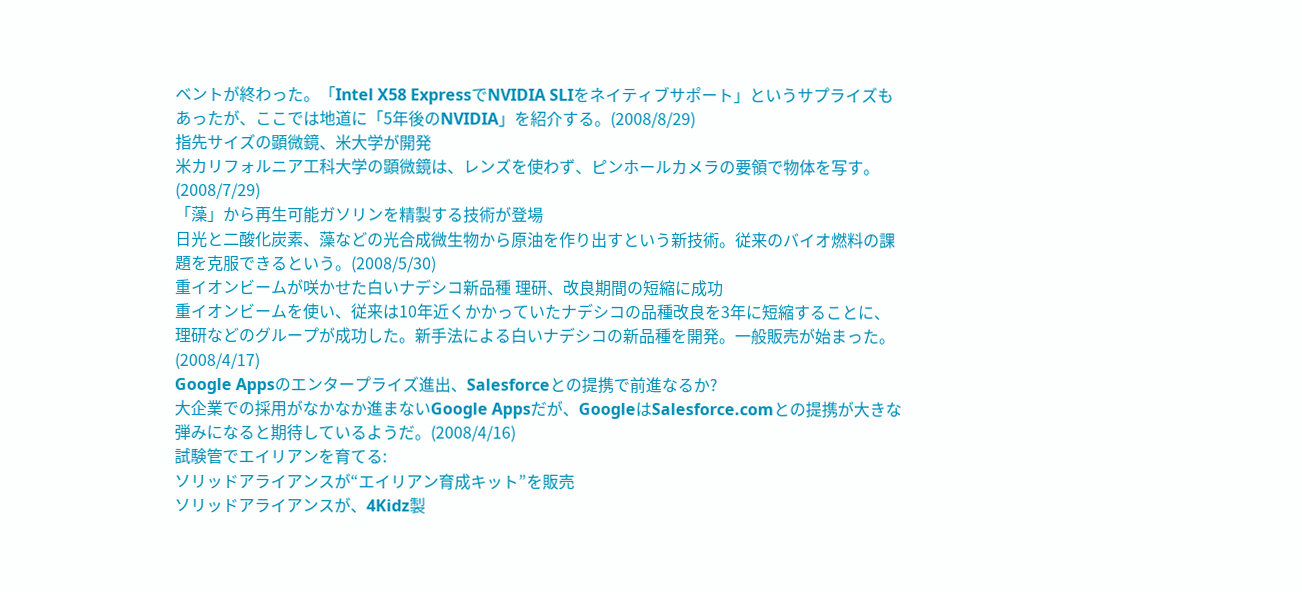ベントが終わった。「Intel X58 ExpressでNVIDIA SLIをネイティブサポート」というサプライズもあったが、ここでは地道に「5年後のNVIDIA」を紹介する。(2008/8/29)
指先サイズの顕微鏡、米大学が開発
米カリフォルニア工科大学の顕微鏡は、レンズを使わず、ピンホールカメラの要領で物体を写す。(2008/7/29)
「藻」から再生可能ガソリンを精製する技術が登場
日光と二酸化炭素、藻などの光合成微生物から原油を作り出すという新技術。従来のバイオ燃料の課題を克服できるという。(2008/5/30)
重イオンビームが咲かせた白いナデシコ新品種 理研、改良期間の短縮に成功
重イオンビームを使い、従来は10年近くかかっていたナデシコの品種改良を3年に短縮することに、理研などのグループが成功した。新手法による白いナデシコの新品種を開発。一般販売が始まった。(2008/4/17)
Google Appsのエンタープライズ進出、Salesforceとの提携で前進なるか?
大企業での採用がなかなか進まないGoogle Appsだが、GoogleはSalesforce.comとの提携が大きな弾みになると期待しているようだ。(2008/4/16)
試験管でエイリアンを育てる:
ソリッドアライアンスが“エイリアン育成キット”を販売
ソリッドアライアンスが、4Kidz製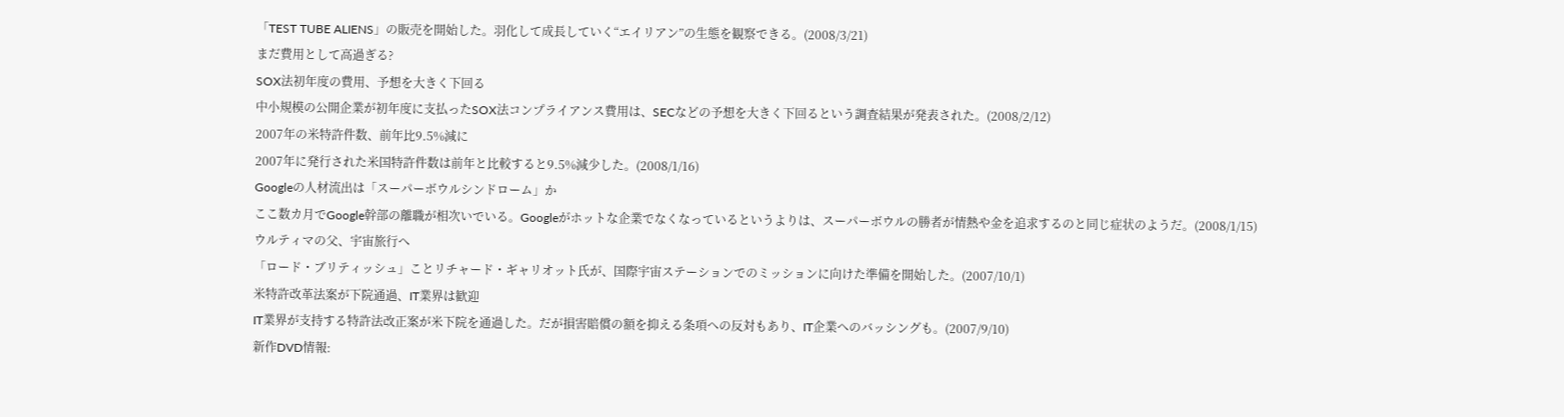「TEST TUBE ALIENS」の販売を開始した。羽化して成長していく“エイリアン”の生態を観察できる。(2008/3/21)
まだ費用として高過ぎる?
SOX法初年度の費用、予想を大きく下回る
中小規模の公開企業が初年度に支払ったSOX法コンプライアンス費用は、SECなどの予想を大きく下回るという調査結果が発表された。(2008/2/12)
2007年の米特許件数、前年比9.5%減に
2007年に発行された米国特許件数は前年と比較すると9.5%減少した。(2008/1/16)
Googleの人材流出は「スーパーボウルシンドローム」か
ここ数カ月でGoogle幹部の離職が相次いでいる。Googleがホットな企業でなくなっているというよりは、スーパーボウルの勝者が情熱や金を追求するのと同じ症状のようだ。(2008/1/15)
ウルティマの父、宇宙旅行へ
「ロード・ブリティッシュ」ことリチャード・ギャリオット氏が、国際宇宙ステーションでのミッションに向けた準備を開始した。(2007/10/1)
米特許改革法案が下院通過、IT業界は歓迎
IT業界が支持する特許法改正案が米下院を通過した。だが損害賠償の額を抑える条項への反対もあり、IT企業へのバッシングも。(2007/9/10)
新作DVD情報: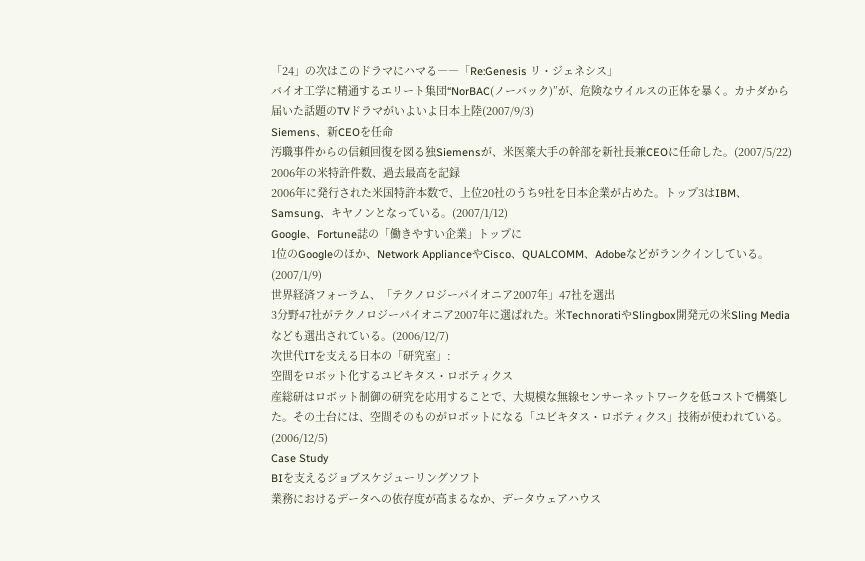「24」の次はこのドラマにハマる――「Re:Genesis リ・ジェネシス」
バイオ工学に精通するエリート集団“NorBAC(ノーバック)”が、危険なウイルスの正体を暴く。カナダから届いた話題のTVドラマがいよいよ日本上陸(2007/9/3)
Siemens、新CEOを任命
汚職事件からの信頼回復を図る独Siemensが、米医薬大手の幹部を新社長兼CEOに任命した。(2007/5/22)
2006年の米特許件数、過去最高を記録
2006年に発行された米国特許本数で、上位20社のうち9社を日本企業が占めた。トップ3はIBM、Samsung、キヤノンとなっている。(2007/1/12)
Google、Fortune誌の「働きやすい企業」トップに
1位のGoogleのほか、Network ApplianceやCisco、QUALCOMM、Adobeなどがランクインしている。(2007/1/9)
世界経済フォーラム、「テクノロジーパイオニア2007年」47社を選出
3分野47社がテクノロジーパイオニア2007年に選ばれた。米TechnoratiやSlingbox開発元の米Sling Mediaなども選出されている。(2006/12/7)
次世代ITを支える日本の「研究室」:
空間をロボット化するユビキタス・ロボティクス
産総研はロボット制御の研究を応用することで、大規模な無線センサーネットワークを低コストで構築した。その土台には、空間そのものがロボットになる「ユビキタス・ロボティクス」技術が使われている。(2006/12/5)
Case Study
BIを支えるジョブスケジューリングソフト
業務におけるデータへの依存度が高まるなか、データウェアハウス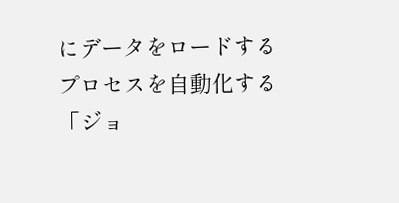にデータをロードするプロセスを自動化する「ジョ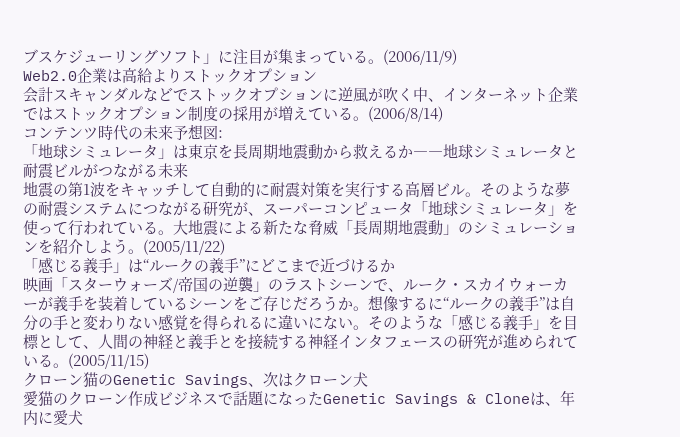ブスケジューリングソフト」に注目が集まっている。(2006/11/9)
Web2.0企業は高給よりストックオプション
会計スキャンダルなどでストックオプションに逆風が吹く中、インターネット企業ではストックオプション制度の採用が増えている。(2006/8/14)
コンテンツ時代の未来予想図:
「地球シミュレータ」は東京を長周期地震動から救えるか――地球シミュレータと耐震ビルがつながる未来
地震の第1波をキャッチして自動的に耐震対策を実行する高層ビル。そのような夢の耐震システムにつながる研究が、スーパーコンピュータ「地球シミュレータ」を使って行われている。大地震による新たな脅威「長周期地震動」のシミュレーションを紹介しよう。(2005/11/22)
「感じる義手」は“ルークの義手”にどこまで近づけるか
映画「スターウォーズ/帝国の逆襲」のラストシーンで、ルーク・スカイウォーカーが義手を装着しているシーンをご存じだろうか。想像するに“ルークの義手”は自分の手と変わりない感覚を得られるに違いにない。そのような「感じる義手」を目標として、人間の神経と義手とを接続する神経インタフェースの研究が進められている。(2005/11/15)
クローン猫のGenetic Savings、次はクローン犬
愛猫のクローン作成ビジネスで話題になったGenetic Savings & Cloneは、年内に愛犬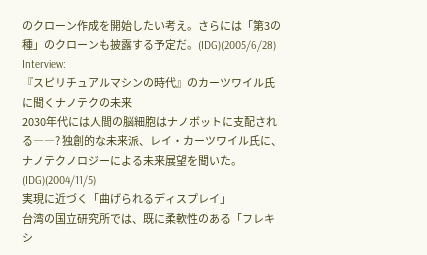のクローン作成を開始したい考え。さらには「第3の種」のクローンも披露する予定だ。(IDG)(2005/6/28)
Interview:
『スピリチュアルマシンの時代』のカーツワイル氏に聞くナノテクの未来
2030年代には人間の脳細胞はナノボットに支配される――? 独創的な未来派、レイ・カーツワイル氏に、ナノテクノロジーによる未来展望を聞いた。(IDG)(2004/11/5)
実現に近づく「曲げられるディスプレイ」
台湾の国立研究所では、既に柔軟性のある「フレキシ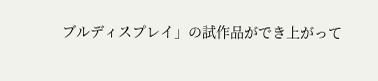ブルディスプレイ」の試作品ができ上がって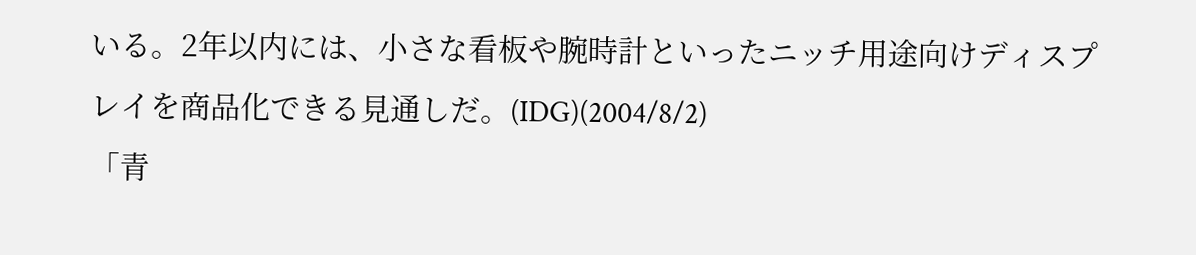いる。2年以内には、小さな看板や腕時計といったニッチ用途向けディスプレイを商品化できる見通しだ。(IDG)(2004/8/2)
「青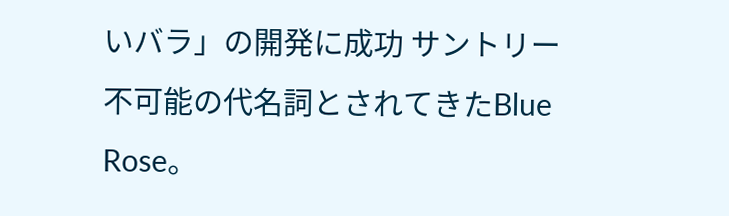いバラ」の開発に成功 サントリー
不可能の代名詞とされてきたBlue Rose。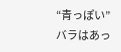“青っぽい”バラはあっ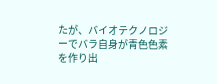たが、バイオテクノロジーでバラ自身が青色色素を作り出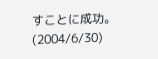すことに成功。(2004/6/30)